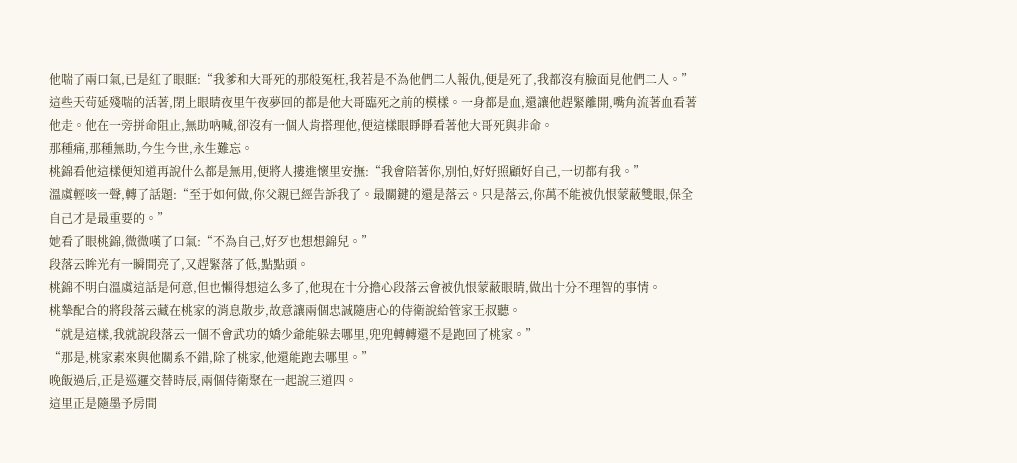他喘了兩口氣,已是紅了眼眶:“我爹和大哥死的那般冤枉,我若是不為他們二人報仇,便是死了,我都沒有臉面見他們二人。”
這些天茍延殘喘的活著,閉上眼睛夜里午夜夢回的都是他大哥臨死之前的模樣。一身都是血,還讓他趕緊離開,嘴角流著血看著他走。他在一旁拼命阻止,無助吶喊,卻沒有一個人肯搭理他,便這樣眼睜睜看著他大哥死與非命。
那種痛,那種無助,今生今世,永生難忘。
桃錦看他這樣便知道再說什么都是無用,便將人摟進懷里安撫:“我會陪著你,別怕,好好照顧好自己,一切都有我。”
溫虞輕咳一聲,轉了話題:“至于如何做,你父親已經告訴我了。最關鍵的還是落云。只是落云,你萬不能被仇恨蒙蔽雙眼,保全自己才是最重要的。”
她看了眼桃錦,微微嘆了口氣:“不為自己,好歹也想想錦兒。”
段落云眸光有一瞬間亮了,又趕緊落了低,點點頭。
桃錦不明白溫虞這話是何意,但也懶得想這么多了,他現在十分擔心段落云會被仇恨蒙蔽眼睛,做出十分不理智的事情。
桃摯配合的將段落云藏在桃家的消息散步,故意讓兩個忠誠隨唐心的侍衛說給管家王叔聽。
“就是這樣,我就說段落云一個不會武功的嬌少爺能躲去哪里,兜兜轉轉還不是跑回了桃家。”
“那是,桃家素來與他關系不錯,除了桃家,他還能跑去哪里。”
晚飯過后,正是巡邏交替時辰,兩個侍衛聚在一起說三道四。
這里正是隨墨予房間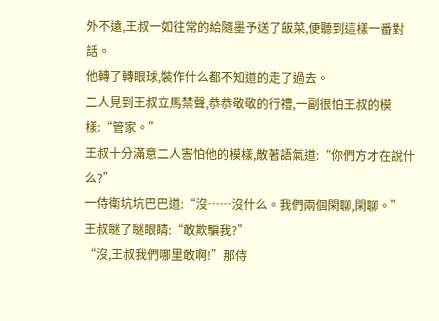外不遠,王叔一如往常的給隨墨予送了飯菜,便聽到這樣一番對話。
他轉了轉眼球,裝作什么都不知道的走了過去。
二人見到王叔立馬禁聲,恭恭敬敬的行禮,一副很怕王叔的模樣:“管家。”
王叔十分滿意二人害怕他的模樣,散著語氣道:“你們方才在說什么?”
一侍衛坑坑巴巴道:“沒……沒什么。我們兩個閑聊,閑聊。”
王叔瞇了瞇眼睛:“敢欺騙我?”
“沒,王叔我們哪里敢啊!”那侍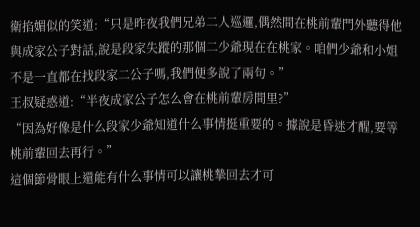衛掐媚似的笑道:“只是昨夜我們兄弟二人巡邏,偶然間在桃前輩門外聽得他與成家公子對話,說是段家失蹤的那個二少爺現在在桃家。咱們少爺和小姐不是一直都在找段家二公子嗎,我們便多說了兩句。”
王叔疑惑道:“半夜成家公子怎么會在桃前輩房間里?”
“因為好像是什么段家少爺知道什么事情挺重要的。據說是昏迷才醒,要等桃前輩回去再行。”
這個節骨眼上還能有什么事情可以讓桃摯回去才可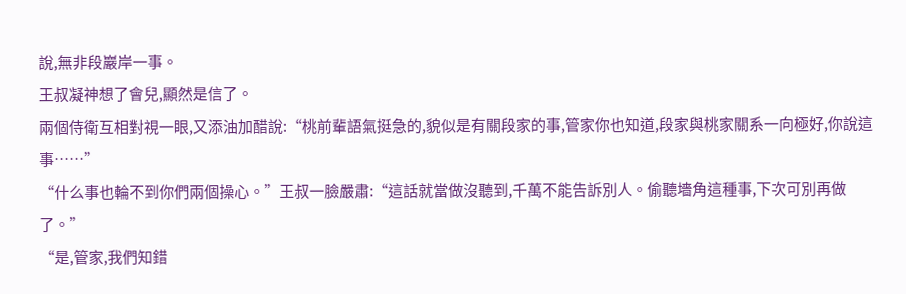說,無非段巖岸一事。
王叔凝神想了會兒,顯然是信了。
兩個侍衛互相對視一眼,又添油加醋說:“桃前輩語氣挺急的,貌似是有關段家的事,管家你也知道,段家與桃家關系一向極好,你說這事……”
“什么事也輪不到你們兩個操心。”王叔一臉嚴肅:“這話就當做沒聽到,千萬不能告訴別人。偷聽墻角這種事,下次可別再做了。”
“是,管家,我們知錯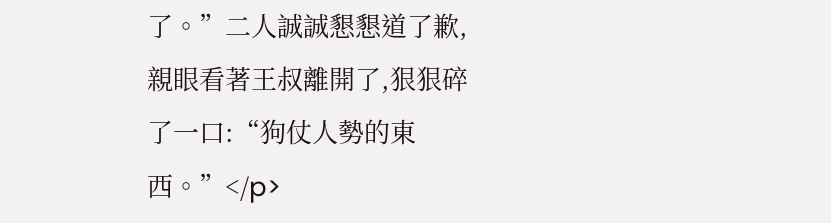了。”二人誠誠懇懇道了歉,親眼看著王叔離開了,狠狠碎了一口:“狗仗人勢的東西。”</p>